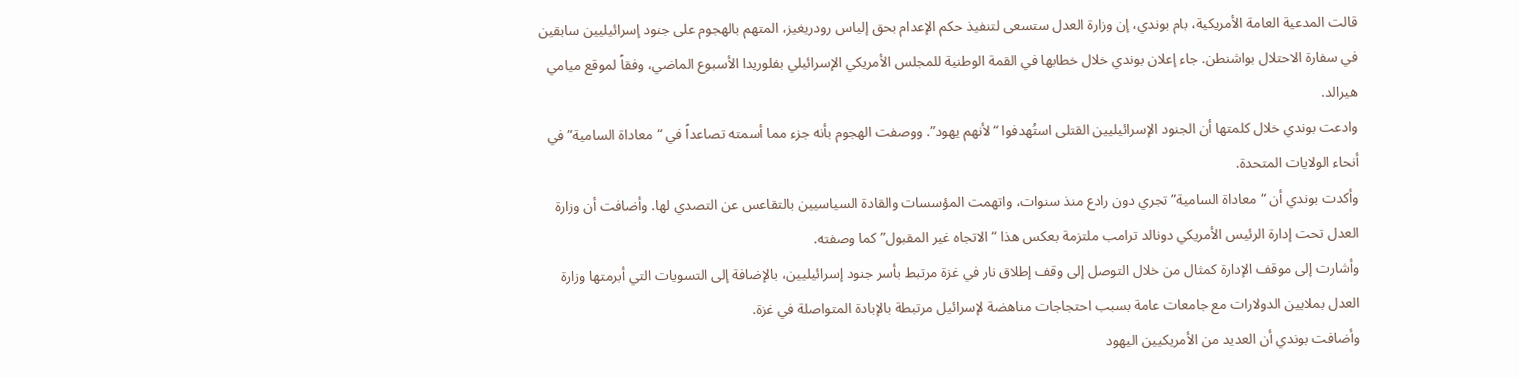قالت المدعية العامة الأمريكية، بام بوندي، إن وزارة العدل ستسعى لتنفيذ حكم الإعدام بحق إلياس رودريغيز، المتهم بالهجوم على جنود إسرائيليين سابقين في سفارة الاحتلال بواشنطن. جاء إعلان بوندي خلال خطابها في القمة الوطنية للمجلس الأمريكي الإسرائيلي بفلوريدا الأسبوع الماضي، وفقاً لموقع ميامي هيرالد.
وادعت بوندي خلال كلمتها أن الجنود الإسرائيليين القتلى استُهدفوا “لأنهم يهود”. ووصفت الهجوم بأنه جزء مما أسمته تصاعداً في “معاداة السامية” في أنحاء الولايات المتحدة.
وأكدت بوندي أن “معاداة السامية” تجري دون رادع منذ سنوات، واتهمت المؤسسات والقادة السياسيين بالتقاعس عن التصدي لها. وأضافت أن وزارة العدل تحت إدارة الرئيس الأمريكي دونالد ترامب ملتزمة بعكس هذا “الاتجاه غير المقبول” كما وصفته.
وأشارت إلى موقف الإدارة كمثال من خلال التوصل إلى وقف إطلاق نار في غزة مرتبط بأسر جنود إسرائيليين، بالإضافة إلى التسويات التي أبرمتها وزارة العدل بملايين الدولارات مع جامعات عامة بسبب احتجاجات مناهضة لإسرائيل مرتبطة بالإبادة المتواصلة في غزة.
وأضافت بوندي أن العديد من الأمريكيين اليهود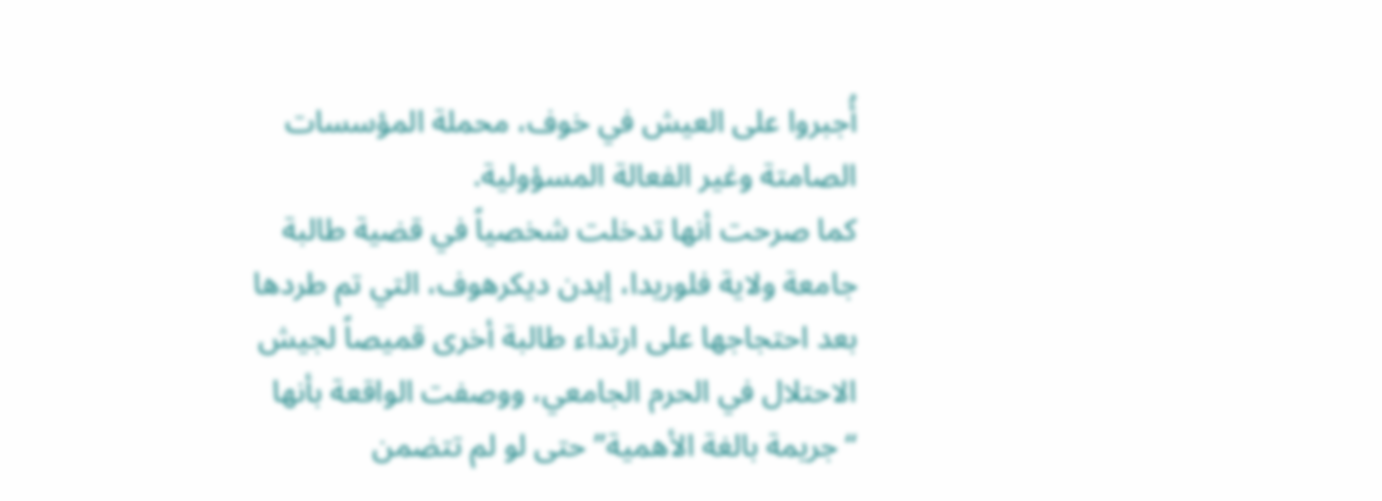أُجبروا على العيش في خوف، محملة المؤسسات الصامتة وغير الفعالة المسؤولية.
كما صرحت أنها تدخلت شخصياً في قضية طالبة جامعة ولاية فلوريدا، إيدن ديكرهوف، التي تم طردها بعد احتجاجها على ارتداء طالبة أخرى قميصاً لجيش الاحتلال في الحرم الجامعي، ووصفت الواقعة بأنها “جريمة بالغة الأهمية” حتى لو لم تتضمن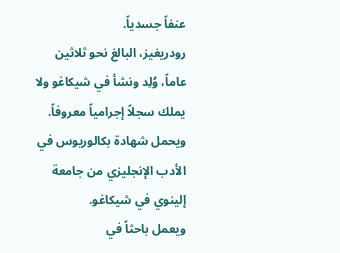عنفاً جسدياً.
رودريغيز، البالغ نحو ثلاثين عاماً، وُلِد ونشأ في شيكاغو ولا يملك سجلاً إجرامياً معروفاً. ويحمل شهادة بكالوريوس في الأدب الإنجليزي من جامعة إلينوي في شيكاغو.
ويعمل باحثاً في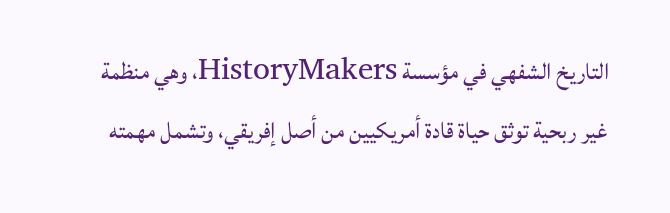التاريخ الشفهي في مؤسسة HistoryMakers، وهي منظمة غير ربحية توثق حياة قادة أمريكيين من أصل إفريقي، وتشمل مهمته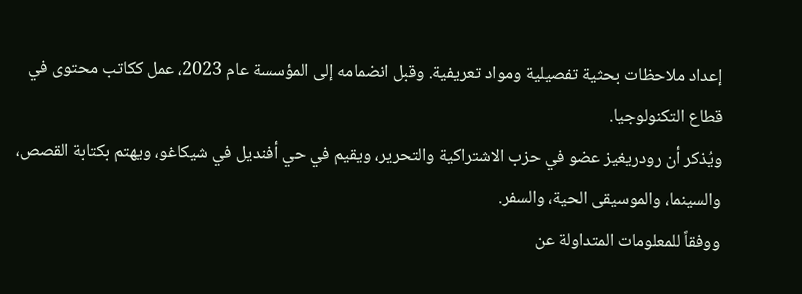إعداد ملاحظات بحثية تفصيلية ومواد تعريفية. وقبل انضمامه إلى المؤسسة عام 2023، عمل ككاتب محتوى في قطاع التكنولوجيا.
ويُذكر أن رودريغيز عضو في حزب الاشتراكية والتحرير، ويقيم في حي أفنديل في شيكاغو، ويهتم بكتابة القصص، والسينما، والموسيقى الحية، والسفر.
ووفقاً للمعلومات المتداولة عن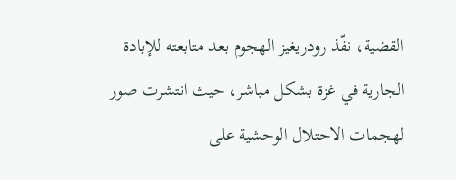القضية، نفّذ رودريغيز الهجوم بعد متابعته للإبادة الجارية في غزة بشكل مباشر، حيث انتشرت صور لهجمات الاحتلال الوحشية على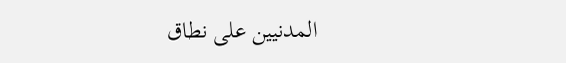المدنيين على نطاق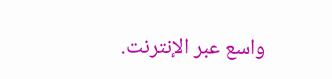واسع عبر الإنترنت.